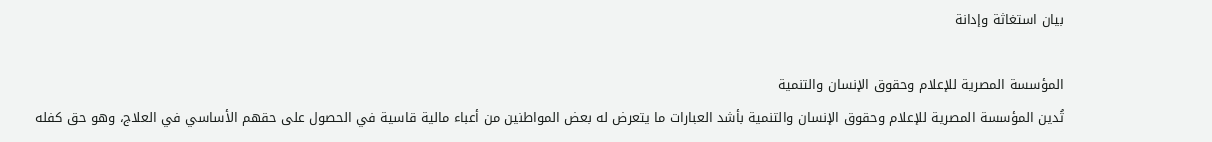بيان استغاثة وإدانة

المؤسسة المصرية للإعلام وحقوق الإنسان والتنمية
تُدين المؤسسة المصرية للإعلام وحقوق الإنسان والتنمية بأشد العبارات ما يتعرض له بعض المواطنين من أعباء مالية قاسية في الحصول على حقهم الأساسي في العلاج، وهو حق كفله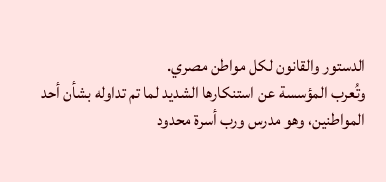الدستور والقانون لكل مواطن مصري.
وتُعرب المؤسسة عن استنكارها الشديد لما تم تداوله بشأن أحد المواطنين، وهو مدرس ورب أسرة محدود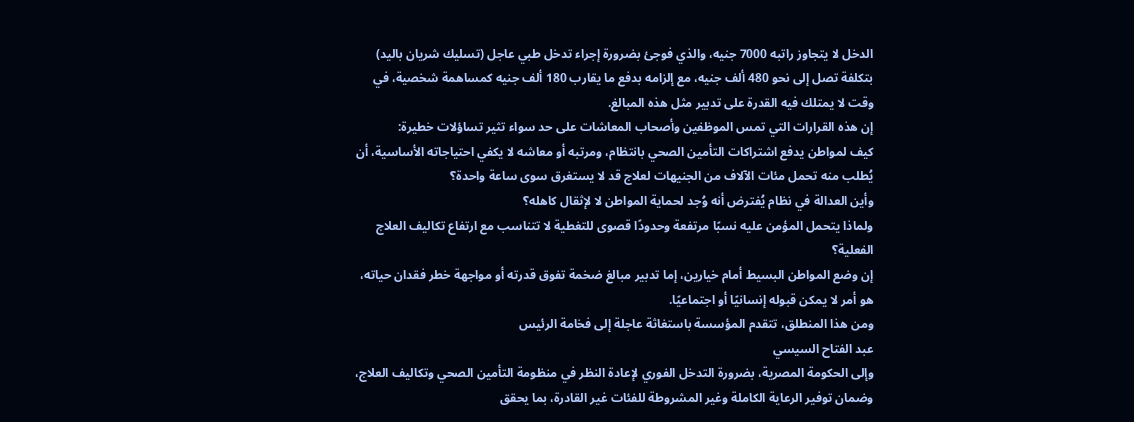الدخل لا يتجاوز راتبه 7000 جنيه، والذي فوجئ بضرورة إجراء تدخل طبي عاجل (تسليك شريان باليد) بتكلفة تصل إلى نحو 480 ألف جنيه، مع إلزامه بدفع ما يقارب 180 ألف جنيه كمساهمة شخصية، في وقت لا يمتلك فيه القدرة على تدبير مثل هذه المبالغ.
إن هذه القرارات التي تمس الموظفين وأصحاب المعاشات على حد سواء تثير تساؤلات خطيرة:
كيف لمواطن يدفع اشتراكات التأمين الصحي بانتظام، ومرتبه أو معاشه لا يكفي احتياجاته الأساسية، أن يُطلب منه تحمل مئات الآلاف من الجنيهات لعلاج قد لا يستغرق سوى ساعة واحدة؟
وأين العدالة في نظام يُفترض أنه وُجد لحماية المواطن لا لإثقال كاهله؟
ولماذا يتحمل المؤمن عليه نسبًا مرتفعة وحدودًا قصوى للتغطية لا تتناسب مع ارتفاع تكاليف العلاج الفعلية؟
إن وضع المواطن البسيط أمام خيارين، إما تدبير مبالغ ضخمة تفوق قدرته أو مواجهة خطر فقدان حياته، هو أمر لا يمكن قبوله إنسانيًا أو اجتماعيًا.
ومن هذا المنطلق، تتقدم المؤسسة باستغاثة عاجلة إلى فخامة الرئيس
عبد الفتاح السيسي
وإلى الحكومة المصرية، بضرورة التدخل الفوري لإعادة النظر في منظومة التأمين الصحي وتكاليف العلاج، وضمان توفير الرعاية الكاملة وغير المشروطة للفئات غير القادرة، بما يحقق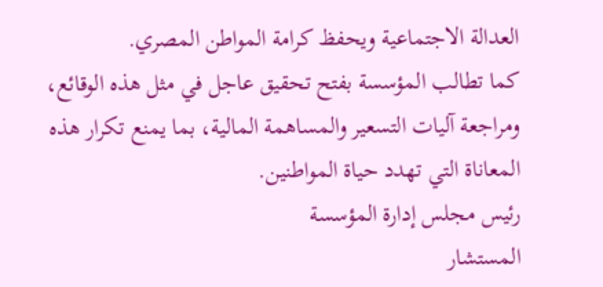العدالة الاجتماعية ويحفظ كرامة المواطن المصري.
كما تطالب المؤسسة بفتح تحقيق عاجل في مثل هذه الوقائع، ومراجعة آليات التسعير والمساهمة المالية، بما يمنع تكرار هذه المعاناة التي تهدد حياة المواطنين.
رئيس مجلس إدارة المؤسسة
المستشار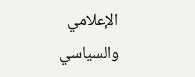الإعلامي والسياسي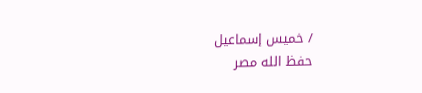/ خميس إسماعيل
حفظ الله مصر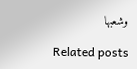وشعبها

Related posts